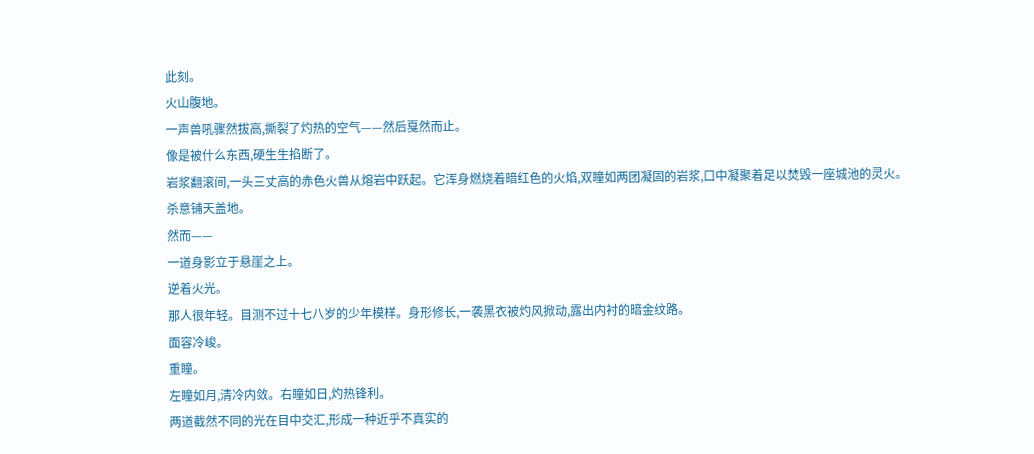此刻。
火山腹地。
一声兽吼骤然拔高,撕裂了灼热的空气——然后戛然而止。
像是被什么东西,硬生生掐断了。
岩浆翻滚间,一头三丈高的赤色火兽从熔岩中跃起。它浑身燃烧着暗红色的火焰,双瞳如两团凝固的岩浆,口中凝聚着足以焚毁一座城池的灵火。
杀意铺天盖地。
然而——
一道身影立于悬崖之上。
逆着火光。
那人很年轻。目测不过十七八岁的少年模样。身形修长,一袭黑衣被灼风掀动,露出内衬的暗金纹路。
面容冷峻。
重瞳。
左瞳如月,清冷内敛。右瞳如日,灼热锋利。
两道截然不同的光在目中交汇,形成一种近乎不真实的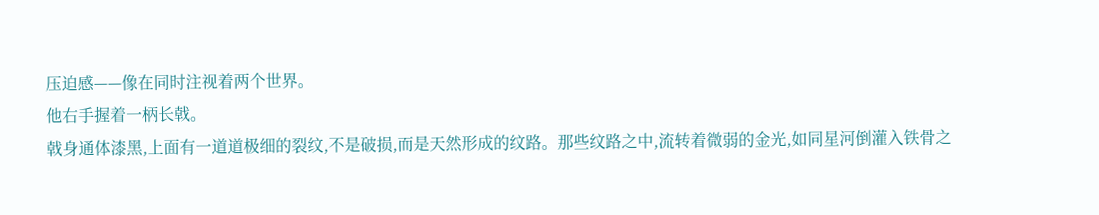压迫感——像在同时注视着两个世界。
他右手握着一柄长戟。
戟身通体漆黑,上面有一道道极细的裂纹,不是破损,而是天然形成的纹路。那些纹路之中,流转着微弱的金光,如同星河倒灌入铁骨之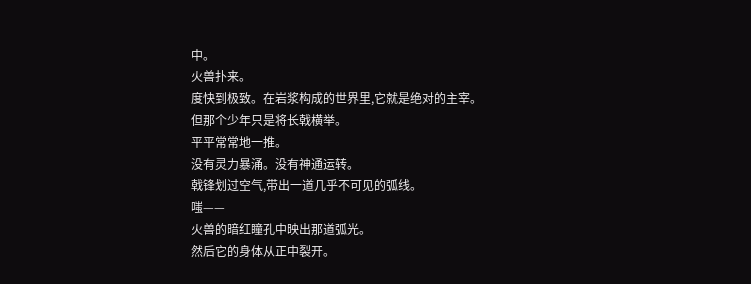中。
火兽扑来。
度快到极致。在岩浆构成的世界里,它就是绝对的主宰。
但那个少年只是将长戟横举。
平平常常地一推。
没有灵力暴涌。没有神通运转。
戟锋划过空气,带出一道几乎不可见的弧线。
嗤——
火兽的暗红瞳孔中映出那道弧光。
然后它的身体从正中裂开。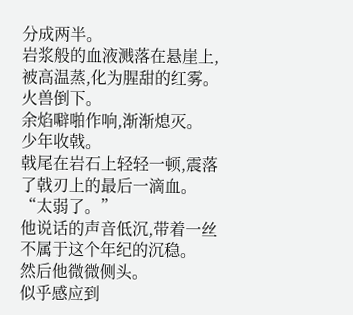分成两半。
岩浆般的血液溅落在悬崖上,被高温蒸,化为腥甜的红雾。
火兽倒下。
余焰噼啪作响,渐渐熄灭。
少年收戟。
戟尾在岩石上轻轻一顿,震落了戟刃上的最后一滴血。
“太弱了。”
他说话的声音低沉,带着一丝不属于这个年纪的沉稳。
然后他微微侧头。
似乎感应到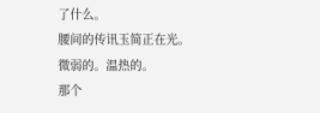了什么。
腰间的传讯玉简正在光。
微弱的。温热的。
那个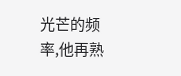光芒的频率,他再熟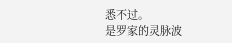悉不过。
是罗家的灵脉波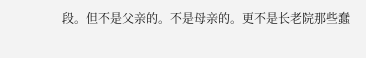段。但不是父亲的。不是母亲的。更不是长老院那些蠢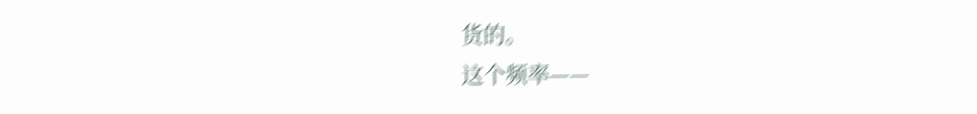货的。
这个频率——